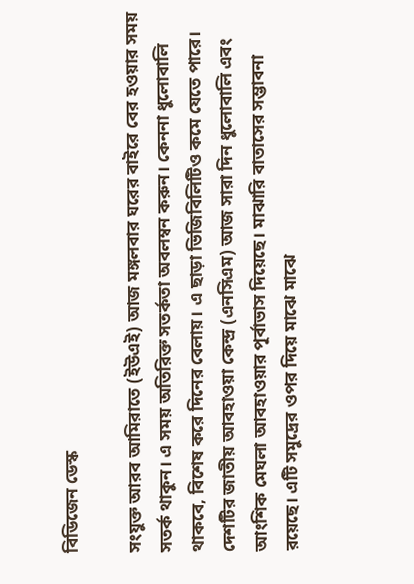বিডিজেন ডেস্ক

সংযুক্ত আরব আমিরাতে (ইউএই) আজ মঙ্গলবার ঘরের বাইরে বের হওয়ার সময় সতর্ক থাকুন। এ সময় অতিরিক্ত সতর্কতা অবলম্বন করুন। কেননা ধুলোবালি থাকবে, বিশেষ করে দিনের বেলায়। এ ছাড়া ভিজিবিলিটিও কমে যেতে পারে।
দেশটির জাতীয় আবহাওয়া কেন্দ্র (এনসিএম) আজ সারা দিন ধুলোবালি এবং আংশিক মেঘলা আবহাওয়ার পূর্বাভাস দিয়েছে। মাঝারি বাতাসের সম্ভাবনা রয়েছে। এটি সমুদ্রের ওপর দিয়ে মাঝে মাঝে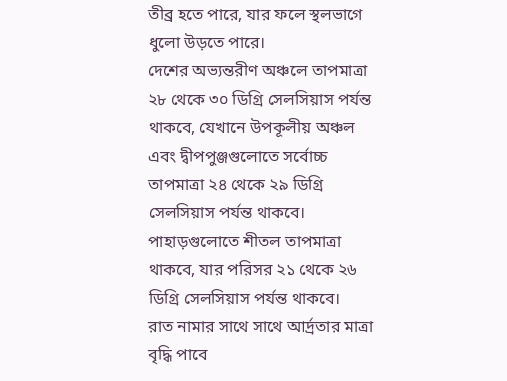তীব্র হতে পারে, যার ফলে স্থলভাগে ধুলো উড়তে পারে।
দেশের অভ্যন্তরীণ অঞ্চলে তাপমাত্রা ২৮ থেকে ৩০ ডিগ্রি সেলসিয়াস পর্যন্ত থাকবে, যেখানে উপকূলীয় অঞ্চল এবং দ্বীপপুঞ্জগুলোতে সর্বোচ্চ তাপমাত্রা ২৪ থেকে ২৯ ডিগ্রি সেলসিয়াস পর্যন্ত থাকবে। পাহাড়গুলোতে শীতল তাপমাত্রা থাকবে, যার পরিসর ২১ থেকে ২৬ ডিগ্রি সেলসিয়াস পর্যন্ত থাকবে।
রাত নামার সাথে সাথে আর্দ্রতার মাত্রা বৃদ্ধি পাবে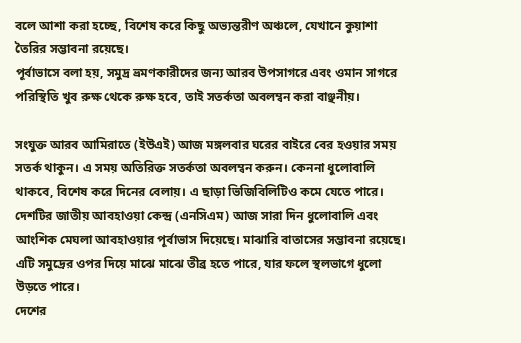বলে আশা করা হচ্ছে, বিশেষ করে কিছু অভ্যন্তরীণ অঞ্চলে, যেখানে কুয়াশা তৈরির সম্ভাবনা রয়েছে।
পূর্বাভাসে বলা হয়, সমুদ্র ভ্রমণকারীদের জন্য আরব উপসাগরে এবং ওমান সাগরে পরিস্থিতি খুব রুক্ষ থেকে রুক্ষ হবে, তাই সতর্কতা অবলম্বন করা বাঞ্ছনীয়।

সংযুক্ত আরব আমিরাতে (ইউএই) আজ মঙ্গলবার ঘরের বাইরে বের হওয়ার সময় সতর্ক থাকুন। এ সময় অতিরিক্ত সতর্কতা অবলম্বন করুন। কেননা ধুলোবালি থাকবে, বিশেষ করে দিনের বেলায়। এ ছাড়া ভিজিবিলিটিও কমে যেতে পারে।
দেশটির জাতীয় আবহাওয়া কেন্দ্র (এনসিএম) আজ সারা দিন ধুলোবালি এবং আংশিক মেঘলা আবহাওয়ার পূর্বাভাস দিয়েছে। মাঝারি বাতাসের সম্ভাবনা রয়েছে। এটি সমুদ্রের ওপর দিয়ে মাঝে মাঝে তীব্র হতে পারে, যার ফলে স্থলভাগে ধুলো উড়তে পারে।
দেশের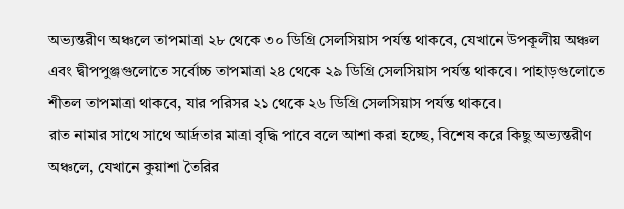অভ্যন্তরীণ অঞ্চলে তাপমাত্রা ২৮ থেকে ৩০ ডিগ্রি সেলসিয়াস পর্যন্ত থাকবে, যেখানে উপকূলীয় অঞ্চল এবং দ্বীপপুঞ্জগুলোতে সর্বোচ্চ তাপমাত্রা ২৪ থেকে ২৯ ডিগ্রি সেলসিয়াস পর্যন্ত থাকবে। পাহাড়গুলোতে শীতল তাপমাত্রা থাকবে, যার পরিসর ২১ থেকে ২৬ ডিগ্রি সেলসিয়াস পর্যন্ত থাকবে।
রাত নামার সাথে সাথে আর্দ্রতার মাত্রা বৃদ্ধি পাবে বলে আশা করা হচ্ছে, বিশেষ করে কিছু অভ্যন্তরীণ অঞ্চলে, যেখানে কুয়াশা তৈরির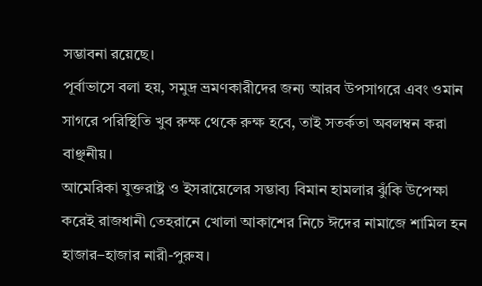সম্ভাবনা রয়েছে।
পূর্বাভাসে বলা হয়, সমুদ্র ভ্রমণকারীদের জন্য আরব উপসাগরে এবং ওমান সাগরে পরিস্থিতি খুব রুক্ষ থেকে রুক্ষ হবে, তাই সতর্কতা অবলম্বন করা বাঞ্ছনীয়।
আমেরিকা যুক্তরাষ্ট্র ও ইসরায়েলের সম্ভাব্য বিমান হামলার ঝুঁকি উপেক্ষা করেই রাজধানী তেহরানে খোলা আকাশের নিচে ঈদের নামাজে শামিল হন হাজার–হাজার নারী-পুরুষ।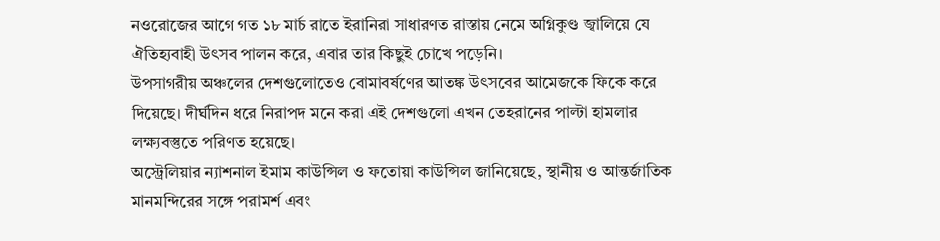নওরোজের আগে গত ১৮ মার্চ রাতে ইরানিরা সাধারণত রাস্তায় নেমে অগ্নিকুণ্ড জ্বালিয়ে যে ঐতিহ্যবাহী উৎসব পালন করে, এবার তার কিছুই চোখে পড়েনি।
উপসাগরীয় অঞ্চলের দেশগুলোতেও বোমাবর্ষণের আতঙ্ক উৎসবের আমেজকে ফিকে করে দিয়েছে। দীর্ঘদিন ধরে নিরাপদ মনে করা এই দেশগুলো এখন তেহরানের পাল্টা হামলার লক্ষ্যবস্তুতে পরিণত হয়েছে।
অস্ট্রেলিয়ার ন্যাশনাল ইমাম কাউন্সিল ও ফতোয়া কাউন্সিল জানিয়েছে, স্থানীয় ও আন্তর্জাতিক মানমন্দিরের সঙ্গে পরামর্শ এবং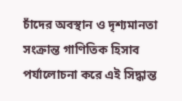চাঁদের অবস্থান ও দৃশ্যমানতা সংক্রান্ত গাণিতিক হিসাব পর্যালোচনা করে এই সিদ্ধান্ত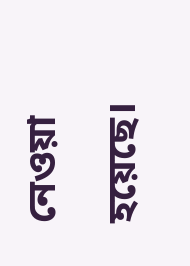নেওয়া হয়েছে।